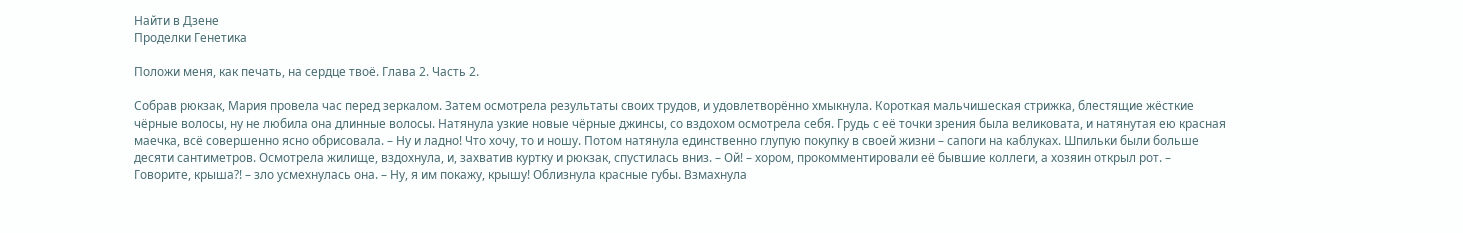Найти в Дзене
Проделки Генетика

Положи меня, как печать, на сердце твоё. Глава 2. Часть 2.

Собрав рюкзак, Мария провела час перед зеркалом. Затем осмотрела результаты своих трудов, и удовлетворённо хмыкнула. Короткая мальчишеская стрижка, блестящие жёсткие чёрные волосы, ну не любила она длинные волосы. Натянула узкие новые чёрные джинсы, со вздохом осмотрела себя. Грудь с её точки зрения была великовата, и натянутая ею красная маечка, всё совершенно ясно обрисовала. – Ну и ладно! Что хочу, то и ношу. Потом натянула единственно глупую покупку в своей жизни – сапоги на каблуках. Шпильки были больше десяти сантиметров. Осмотрела жилище, вздохнула, и, захватив куртку и рюкзак, спустилась вниз. – Ой! – хором, прокомментировали её бывшие коллеги, а хозяин открыл рот. – Говорите, крыша?! – зло усмехнулась она. – Ну, я им покажу, крышу! Облизнула красные губы. Взмахнула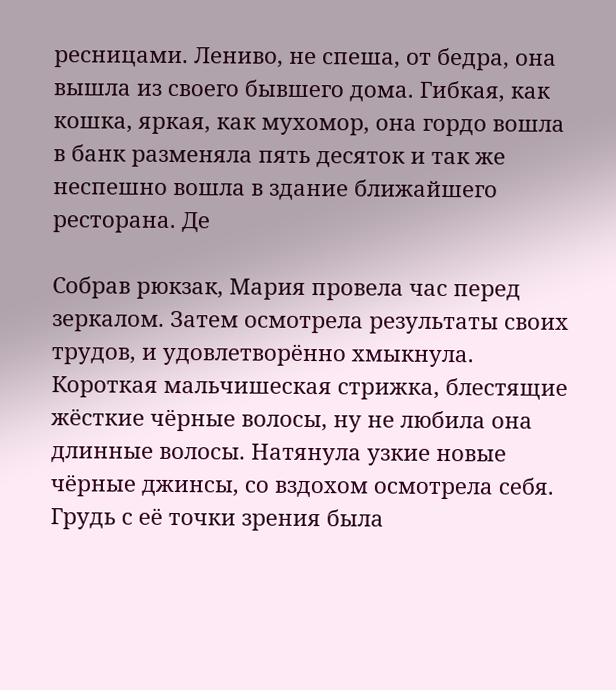ресницами. Лениво, не спеша, от бедра, она вышла из своего бывшего дома. Гибкая, как кошка, яркая, как мухомор, она гордо вошла в банк разменяла пять десяток и так же неспешно вошла в здание ближайшего ресторана. Де

Собрав рюкзак, Мария провела час перед зеркалом. Затем осмотрела результаты своих трудов, и удовлетворённо хмыкнула. Короткая мальчишеская стрижка, блестящие жёсткие чёрные волосы, ну не любила она длинные волосы. Натянула узкие новые чёрные джинсы, со вздохом осмотрела себя. Грудь с её точки зрения была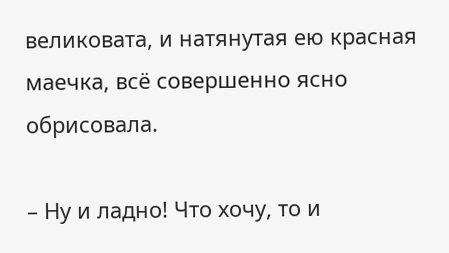великовата, и натянутая ею красная маечка, всё совершенно ясно обрисовала.

– Ну и ладно! Что хочу, то и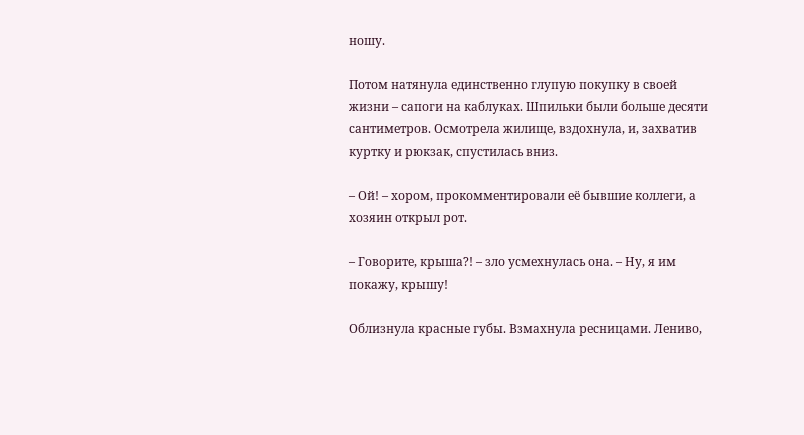ношу.

Потом натянула единственно глупую покупку в своей жизни – сапоги на каблуках. Шпильки были больше десяти сантиметров. Осмотрела жилище, вздохнула, и, захватив куртку и рюкзак, спустилась вниз.

– Ой! – хором, прокомментировали её бывшие коллеги, а хозяин открыл рот.

– Говорите, крыша?! – зло усмехнулась она. – Ну, я им покажу, крышу!

Облизнула красные губы. Взмахнула ресницами. Лениво,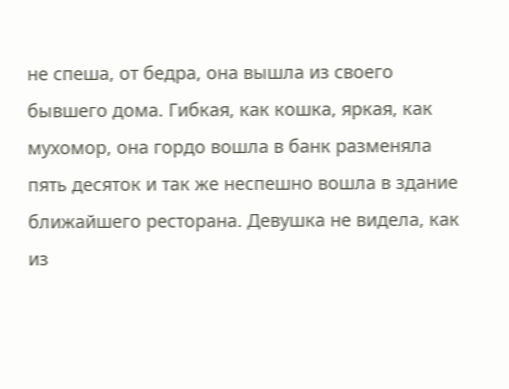не спеша, от бедра, она вышла из своего бывшего дома. Гибкая, как кошка, яркая, как мухомор, она гордо вошла в банк разменяла пять десяток и так же неспешно вошла в здание ближайшего ресторана. Девушка не видела, как из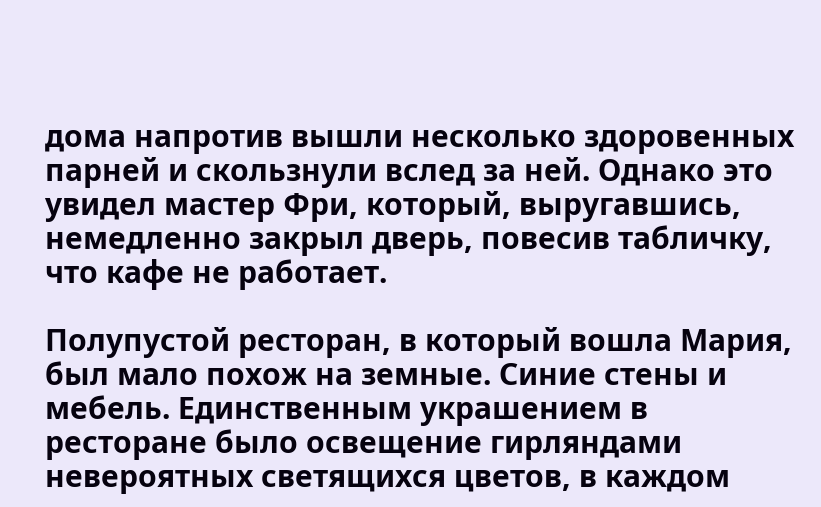дома напротив вышли несколько здоровенных парней и скользнули вслед за ней. Однако это увидел мастер Фри, который, выругавшись, немедленно закрыл дверь, повесив табличку, что кафе не работает.

Полупустой ресторан, в который вошла Мария, был мало похож на земные. Синие стены и мебель. Единственным украшением в ресторане было освещение гирляндами невероятных светящихся цветов, в каждом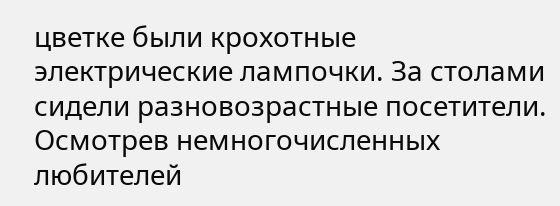цветке были крохотные электрические лампочки. За столами сидели разновозрастные посетители. Осмотрев немногочисленных любителей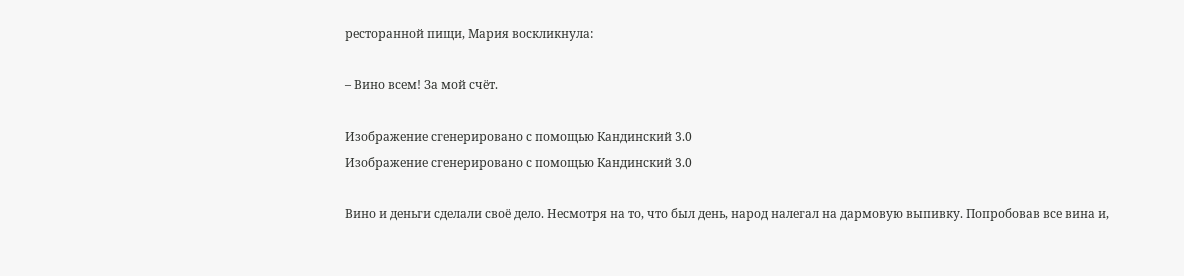ресторанной пищи, Мария воскликнула:

– Вино всем! За мой счёт.

Изображение сгенерировано с помощью Кандинский 3.0
Изображение сгенерировано с помощью Кандинский 3.0

Вино и деньги сделали своё дело. Несмотря на то, что был день, народ налегал на дармовую выпивку. Попробовав все вина и,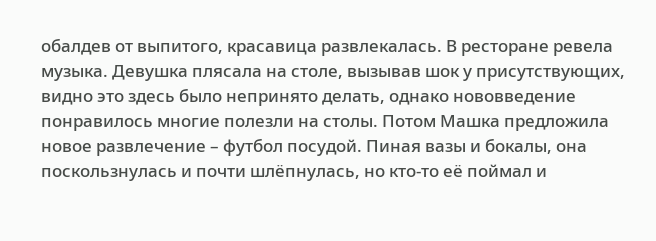обалдев от выпитого, красавица развлекалась. В ресторане ревела музыка. Девушка плясала на столе, вызывав шок у присутствующих, видно это здесь было непринято делать, однако нововведение понравилось многие полезли на столы. Потом Машка предложила новое развлечение – футбол посудой. Пиная вазы и бокалы, она поскользнулась и почти шлёпнулась, но кто-то её поймал и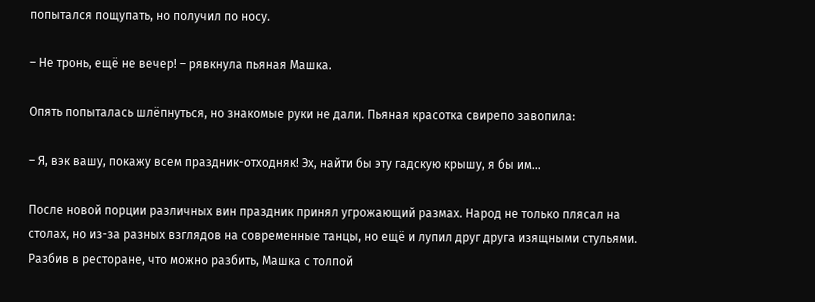попытался пощупать, но получил по носу.

– Не тронь, ещё не вечер! – рявкнула пьяная Машка.

Опять попыталась шлёпнуться, но знакомые руки не дали. Пьяная красотка свирепо завопила:

– Я, вэк вашу, покажу всем праздник-отходняк! Эх, найти бы эту гадскую крышу, я бы им…

После новой порции различных вин праздник принял угрожающий размах. Народ не только плясал на столах, но из-за разных взглядов на современные танцы, но ещё и лупил друг друга изящными стульями. Разбив в ресторане, что можно разбить, Машка с толпой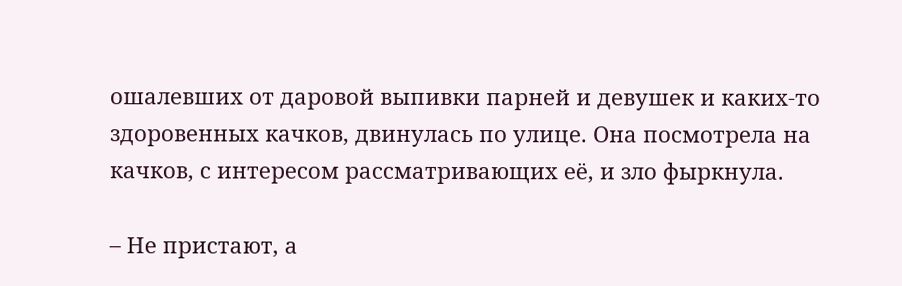ошалевших от даровой выпивки парней и девушек и каких-то здоровенных качков, двинулась по улице. Она посмотрела на качков, с интересом рассматривающих её, и зло фыркнула.

– Не пристают, а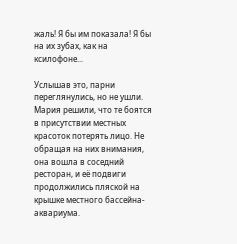жаль! Я бы им показала! Я бы на их зубах, как на ксилофоне...

Услышав это, парни переглянулись, но не ушли. Мария решили, что те боятся в присутствии местных красоток потерять лицо. Не обращая на них внимания, она вошла в соседний ресторан, и её подвиги продолжились пляской на крышке местного бассейна-аквариума.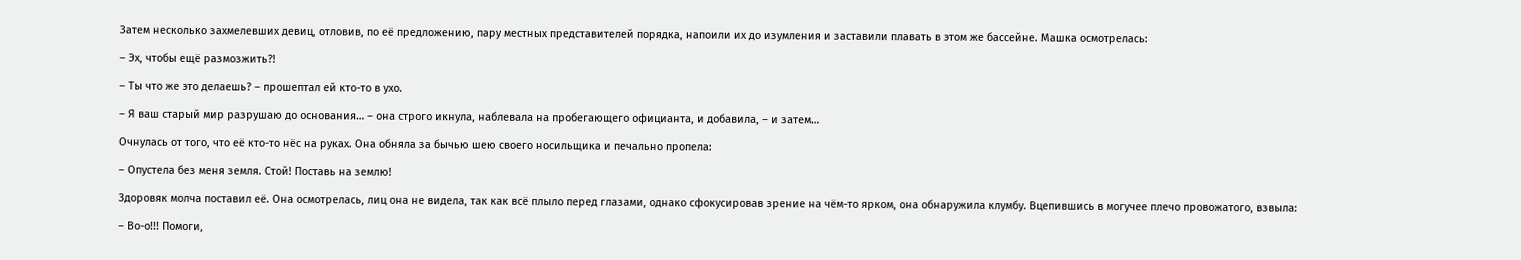Затем несколько захмелевших девиц, отловив, по её предложению, пару местных представителей порядка, напоили их до изумления и заставили плавать в этом же бассейне. Машка осмотрелась:

– Эх, чтобы ещё размозжить?!

– Ты что же это делаешь? – прошептал ей кто-то в ухо.

– Я ваш старый мир разрушаю до основания… – она строго икнула, наблевала на пробегающего официанта, и добавила, – и затем…

Очнулась от того, что её кто-то нёс на руках. Она обняла за бычью шею своего носильщика и печально пропела:

– Опустела без меня земля. Стой! Поставь на землю!

Здоровяк молча поставил её. Она осмотрелась, лиц она не видела, так как всё плыло перед глазами, однако сфокусировав зрение на чём-то ярком, она обнаружила клумбу. Вцепившись в могучее плечо провожатого, взвыла:

– Во-о!!! Помоги,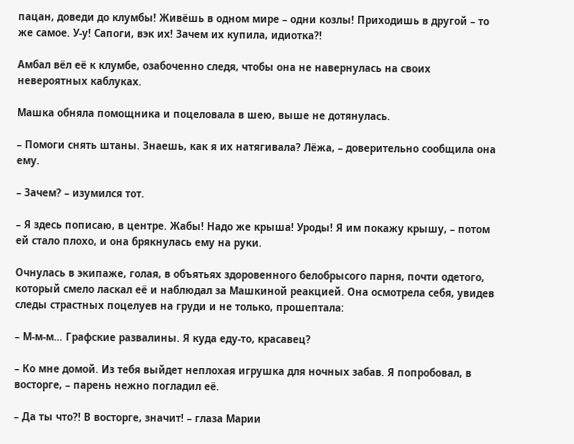пацан, доведи до клумбы! Живёшь в одном мире – одни козлы! Приходишь в другой – то же самое. У-у! Сапоги, вэк их! Зачем их купила, идиотка?!

Амбал вёл её к клумбе, озабоченно следя, чтобы она не навернулась на своих невероятных каблуках.

Машка обняла помощника и поцеловала в шею, выше не дотянулась.

– Помоги снять штаны. Знаешь, как я их натягивала? Лёжа, – доверительно сообщила она ему.

– Зачем? – изумился тот.

– Я здесь пописаю, в центре. Жабы! Надо же крыша! Уроды! Я им покажу крышу, – потом ей стало плохо, и она брякнулась ему на руки.

Очнулась в экипаже, голая, в объятьях здоровенного белобрысого парня, почти одетого, который смело ласкал её и наблюдал за Машкиной реакцией. Она осмотрела себя, увидев следы страстных поцелуев на груди и не только, прошептала:

– М-м-м… Графские развалины. Я куда еду-то, красавец?

– Ко мне домой. Из тебя выйдет неплохая игрушка для ночных забав. Я попробовал, в восторге, – парень нежно погладил её.

– Да ты что?! В восторге, значит! – глаза Марии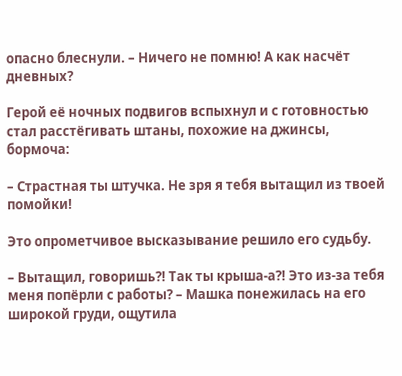опасно блеснули. – Ничего не помню! А как насчёт дневных?

Герой её ночных подвигов вспыхнул и с готовностью стал расстёгивать штаны, похожие на джинсы, бормоча:

– Страстная ты штучка. Не зря я тебя вытащил из твоей помойки!

Это опрометчивое высказывание решило его судьбу.

– Вытащил, говоришь?! Так ты крыша-а?! Это из-за тебя меня попёрли с работы? – Машка понежилась на его широкой груди, ощутила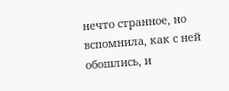нечто странное, но вспомнила, как с ней обошлись, и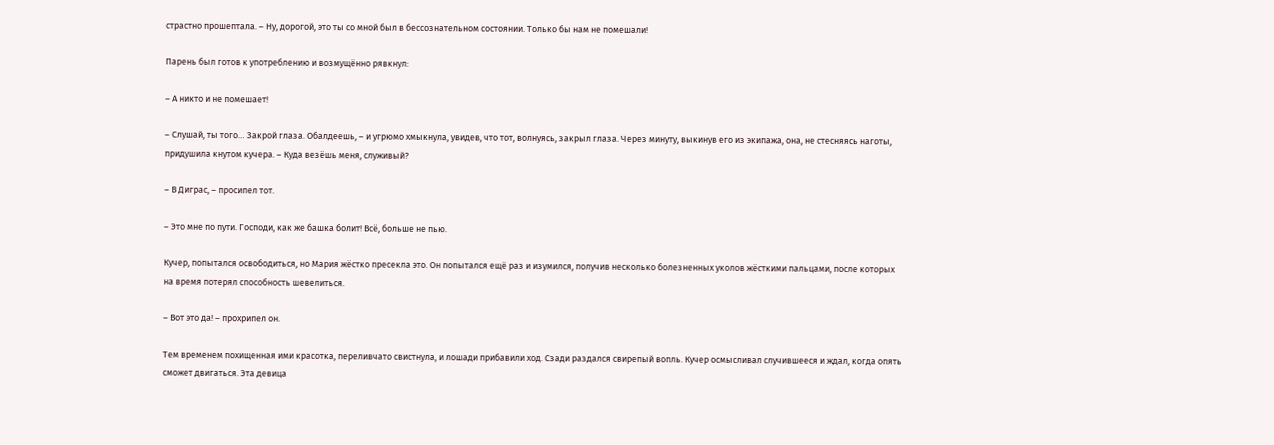страстно прошептала. – Ну, дорогой, это ты со мной был в бессознательном состоянии. Только бы нам не помешали!

Парень был готов к употреблению и возмущённо рявкнул:

– А никто и не помешает!

– Слушай, ты того… Закрой глаза. Обалдеешь, – и угрюмо хмыкнула, увидев, что тот, волнуясь, закрыл глаза. Через минуту, выкинув его из экипажа, она, не стесняясь наготы, придушила кнутом кучера. – Куда везёшь меня, служивый?

– В Диграс, – просипел тот.

– Это мне по пути. Господи, как же башка болит! Всё, больше не пью.

Кучер, попытался освободиться, но Мария жёстко пресекла это. Он попытался ещё раз и изумился, получив несколько болезненных уколов жёсткими пальцами, после которых на время потерял способность шевелиться.

– Вот это да! – прохрипел он.

Тем временем похищенная ими красотка, переливчато свистнула, и лошади прибавили ход. Сзади раздался свирепый вопль. Кучер осмысливал случившееся и ждал, когда опять сможет двигаться. Эта девица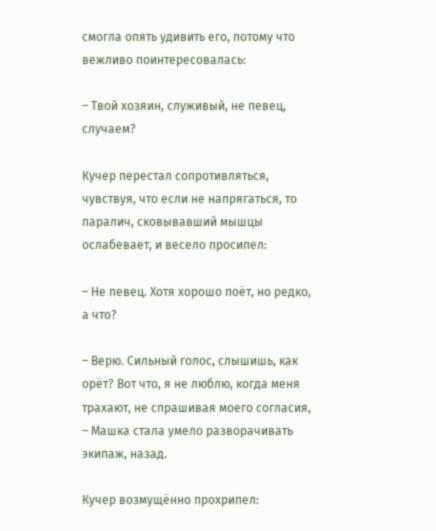смогла опять удивить его, потому что вежливо поинтересовалась:

– Твой хозяин, служивый, не певец, случаем?

Кучер перестал сопротивляться, чувствуя, что если не напрягаться, то паралич, сковывавший мышцы ослабевает, и весело просипел:

– Не певец. Хотя хорошо поёт, но редко, а что?

– Верю. Сильный голос, слышишь, как орёт? Вот что, я не люблю, когда меня трахают, не спрашивая моего согласия, – Машка стала умело разворачивать экипаж, назад.

Кучер возмущённо прохрипел: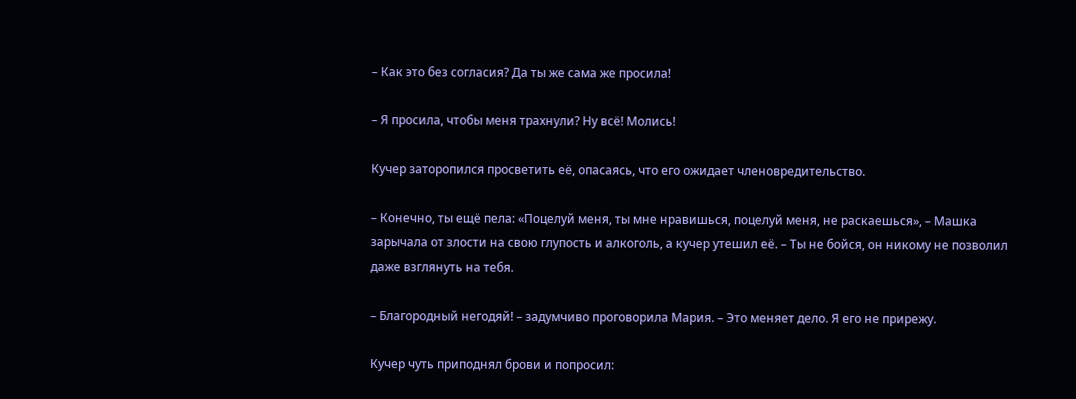– Как это без согласия? Да ты же сама же просила!

– Я просила, чтобы меня трахнули? Ну всё! Молись!

Кучер заторопился просветить её, опасаясь, что его ожидает членовредительство.

– Конечно, ты ещё пела: «Поцелуй меня, ты мне нравишься, поцелуй меня, не раскаешься», – Машка зарычала от злости на свою глупость и алкоголь, а кучер утешил её. – Ты не бойся, он никому не позволил даже взглянуть на тебя.

– Благородный негодяй! – задумчиво проговорила Мария. – Это меняет дело. Я его не прирежу.

Кучер чуть приподнял брови и попросил: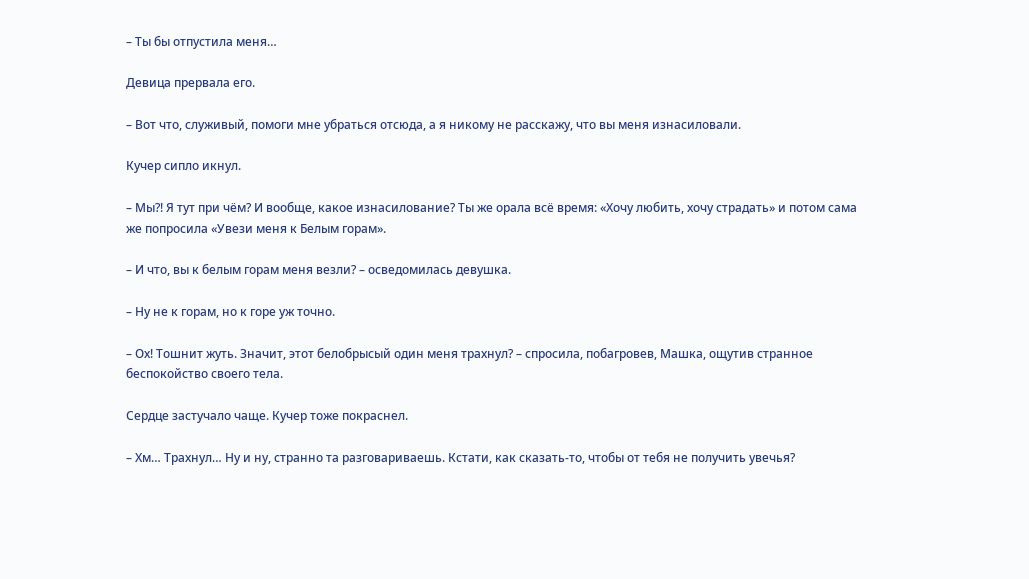– Ты бы отпустила меня…

Девица прервала его.

– Вот что, служивый, помоги мне убраться отсюда, а я никому не расскажу, что вы меня изнасиловали.

Кучер сипло икнул.

– Мы?! Я тут при чём? И вообще, какое изнасилование? Ты же орала всё время: «Хочу любить, хочу страдать» и потом сама же попросила «Увези меня к Белым горам».

– И что, вы к белым горам меня везли? – осведомилась девушка.

– Ну не к горам, но к горе уж точно.

– Ох! Тошнит жуть. Значит, этот белобрысый один меня трахнул? – спросила, побагровев, Машка, ощутив странное беспокойство своего тела.

Сердце застучало чаще. Кучер тоже покраснел.

– Хм… Трахнул… Ну и ну, странно та разговариваешь. Кстати, как сказать-то, чтобы от тебя не получить увечья?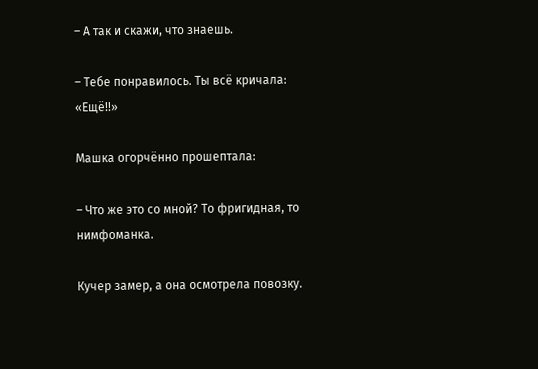– А так и скажи, что знаешь.

– Тебе понравилось. Ты всё кричала: «Ещё!!»

Машка огорчённо прошептала:

– Что же это со мной? То фригидная, то нимфоманка.

Кучер замер, а она осмотрела повозку.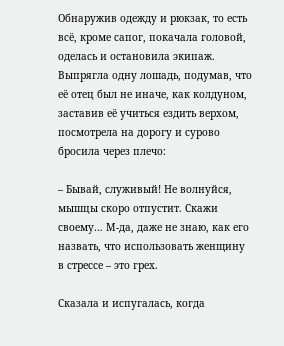Обнаружив одежду и рюкзак, то есть всё, кроме сапог, покачала головой, оделась и остановила экипаж. Выпрягла одну лошадь, подумав, что её отец был не иначе, как колдуном, заставив её учиться ездить верхом, посмотрела на дорогу и сурово бросила через плечо:

– Бывай, служивый! Не волнуйся, мышцы скоро отпустит. Скажи своему… М-да, даже не знаю, как его назвать, что использовать женщину в стрессе – это грех.

Сказала и испугалась, когда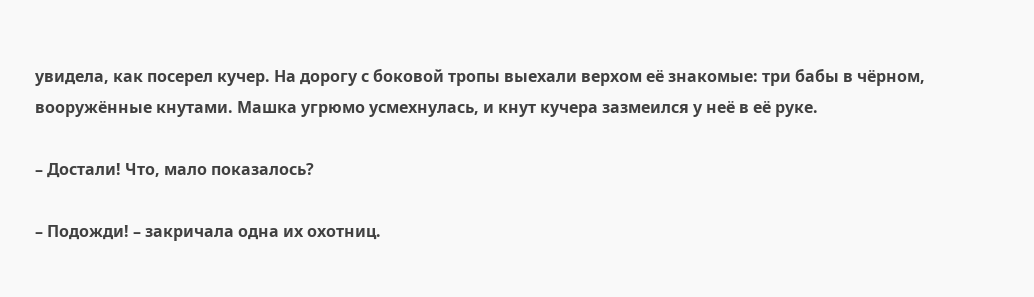увидела, как посерел кучер. На дорогу с боковой тропы выехали верхом её знакомые: три бабы в чёрном, вооружённые кнутами. Машка угрюмо усмехнулась, и кнут кучера зазмеился у неё в её руке.

– Достали! Что, мало показалось?

– Подожди! – закричала одна их охотниц.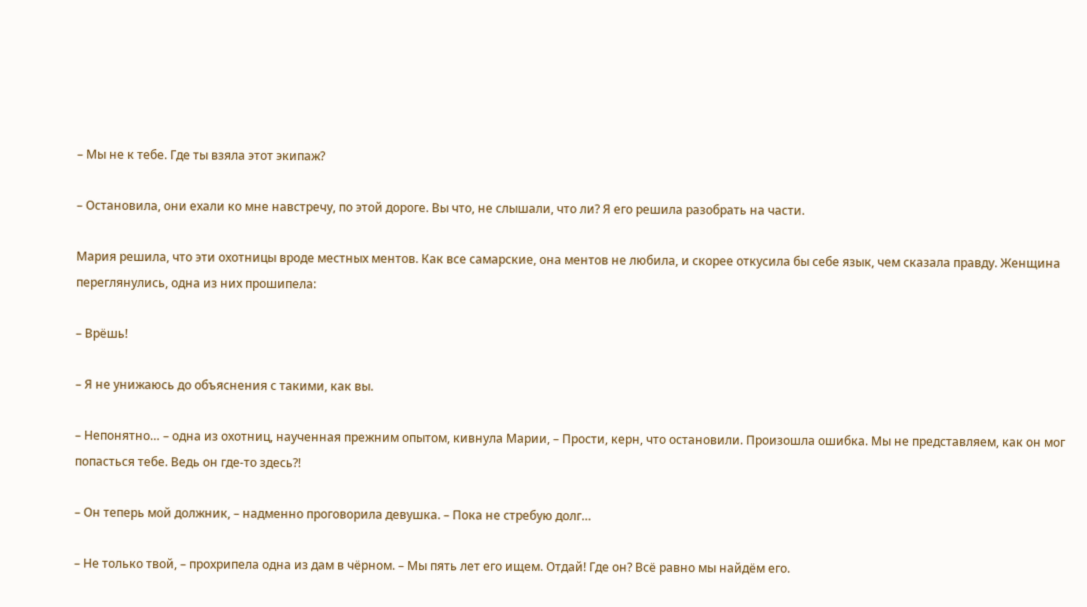– Мы не к тебе. Где ты взяла этот экипаж?

– Остановила, они ехали ко мне навстречу, по этой дороге. Вы что, не слышали, что ли? Я его решила разобрать на части.

Мария решила, что эти охотницы вроде местных ментов. Как все самарские, она ментов не любила, и скорее откусила бы себе язык, чем сказала правду. Женщина переглянулись, одна из них прошипела:

– Врёшь!

– Я не унижаюсь до объяснения с такими, как вы.

– Непонятно… – одна из охотниц, наученная прежним опытом, кивнула Марии, – Прости, керн, что остановили. Произошла ошибка. Мы не представляем, как он мог попасться тебе. Ведь он где-то здесь?!

– Он теперь мой должник, – надменно проговорила девушка. – Пока не стребую долг…

– Не только твой, – прохрипела одна из дам в чёрном. – Мы пять лет его ищем. Отдай! Где он? Всё равно мы найдём его.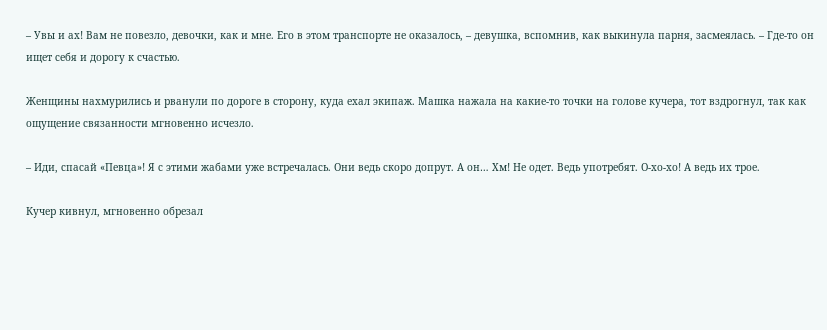– Увы и ах! Вам не повезло, девочки, как и мне. Его в этом транспорте не оказалось, – девушка, вспомнив, как выкинула парня, засмеялась. – Где-то он ищет себя и дорогу к счастью.

Женщины нахмурились и рванули по дороге в сторону, куда ехал экипаж. Машка нажала на какие-то точки на голове кучера, тот вздрогнул, так как ощущение связанности мгновенно исчезло.

– Иди, спасай «Певца»! Я с этими жабами уже встречалась. Они ведь скоро допрут. А он… Хм! Не одет. Ведь употребят. О-хо-хо! А ведь их трое.

Кучер кивнул, мгновенно обрезал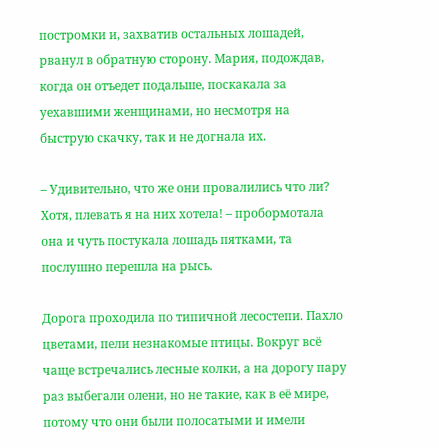постромки и, захватив остальных лошадей, рванул в обратную сторону. Мария, подождав, когда он отъедет подальше, поскакала за уехавшими женщинами, но несмотря на быструю скачку, так и не догнала их.

– Удивительно, что же они провалились что ли? Хотя, плевать я на них хотела! – пробормотала она и чуть постукала лошадь пятками, та послушно перешла на рысь.

Дорога проходила по типичной лесостепи. Пахло цветами, пели незнакомые птицы. Вокруг всё чаще встречались лесные колки, а на дорогу пару раз выбегали олени, но не такие, как в её мире, потому что они были полосатыми и имели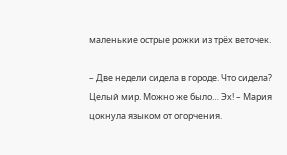маленькие острые рожки из трёх веточек.

– Две недели сидела в городе. Что сидела? Целый мир. Можно же было… Эх! – Мария цокнула языком от огорчения.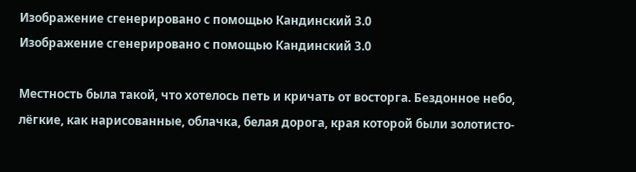Изображение сгенерировано с помощью Кандинский 3.0
Изображение сгенерировано с помощью Кандинский 3.0

Местность была такой, что хотелось петь и кричать от восторга. Бездонное небо, лёгкие, как нарисованные, облачка, белая дорога, края которой были золотисто-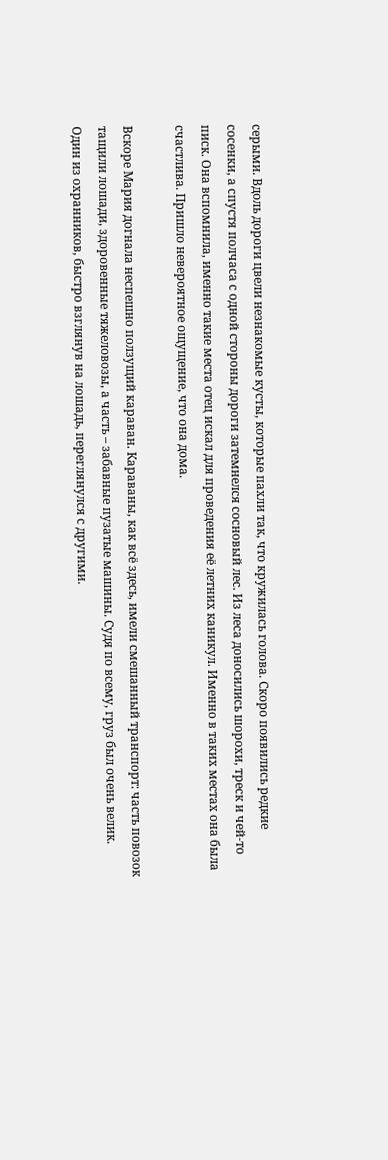серыми. Вдоль дороги цвели незнакомые кусты, которые пахли так, что кружилась голова. Скоро появились редкие сосенки, а спустя полчаса с одной стороны дороги затемнелся сосновый лес. Из леса доносились шорохи, треск и чей-то писк. Она вспомнила, именно такие места отец искал для проведения её летних каникул. Именно в таких местах она была счастлива. Пришло невероятное ощущение, что она дома.

Вскоре Мария догнала неспешно ползущий караван. Караваны, как всё здесь, имели смешанный транспорт: часть повозок тащили лошади, здоровенные тяжеловозы, а часть – забавные пузатые машины. Судя по всему, груз был очень велик. Один из охранников, быстро взглянув на лошадь, переглянулся с другими.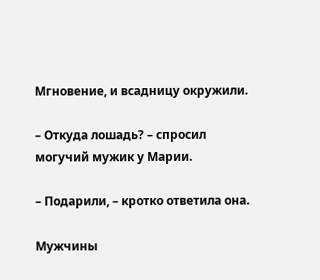Мгновение, и всадницу окружили.

– Откуда лошадь? – спросил могучий мужик у Марии.

– Подарили, – кротко ответила она.

Мужчины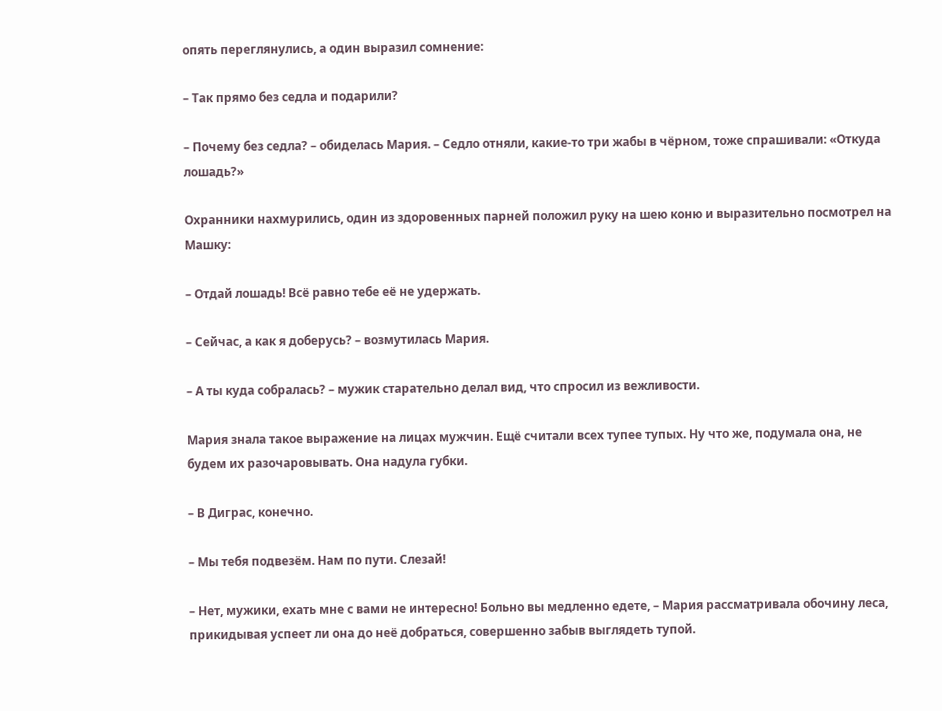опять переглянулись, а один выразил сомнение:

– Так прямо без седла и подарили?

– Почему без седла? – обиделась Мария. – Седло отняли, какие-то три жабы в чёрном, тоже спрашивали: «Откуда лошадь?»

Охранники нахмурились, один из здоровенных парней положил руку на шею коню и выразительно посмотрел на Машку:

– Отдай лошадь! Всё равно тебе её не удержать.

– Сейчас, а как я доберусь? – возмутилась Мария.

– А ты куда собралась? – мужик старательно делал вид, что спросил из вежливости.

Мария знала такое выражение на лицах мужчин. Ещё считали всех тупее тупых. Ну что же, подумала она, не будем их разочаровывать. Она надула губки.

– В Диграс, конечно.

– Мы тебя подвезём. Нам по пути. Слезай!

– Нет, мужики, ехать мне с вами не интересно! Больно вы медленно едете, – Мария рассматривала обочину леса, прикидывая успеет ли она до неё добраться, совершенно забыв выглядеть тупой.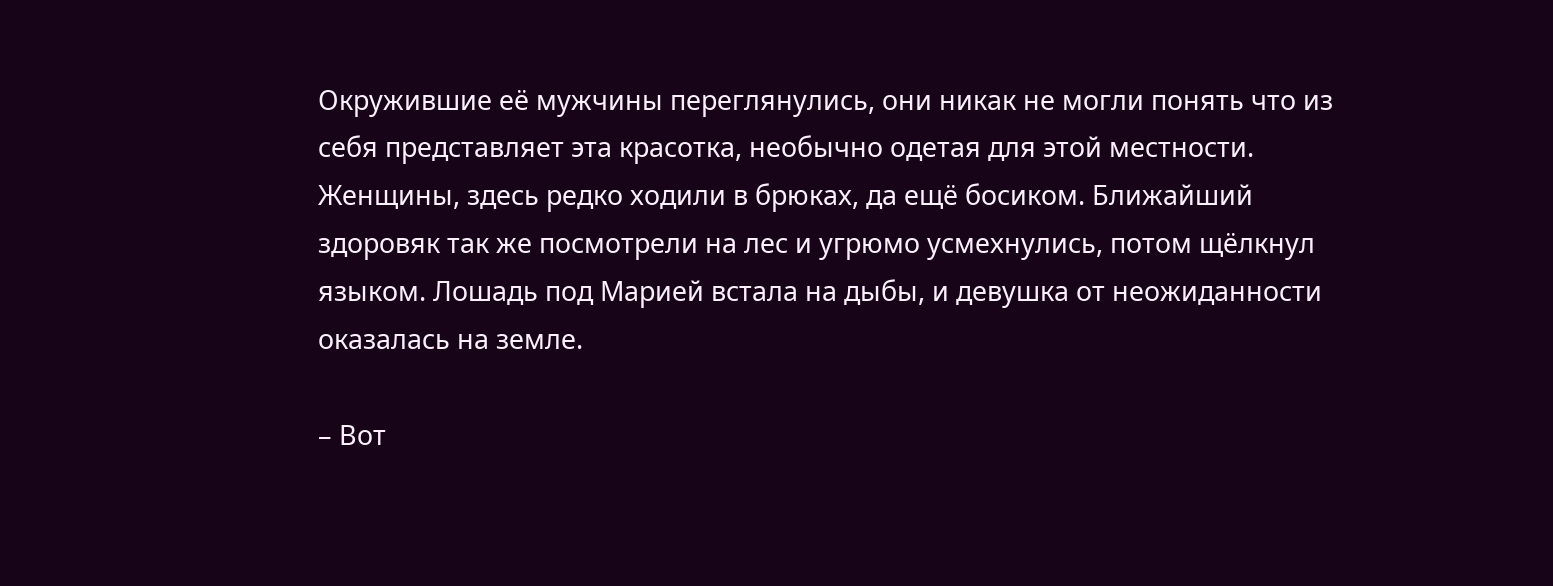Окружившие её мужчины переглянулись, они никак не могли понять что из себя представляет эта красотка, необычно одетая для этой местности. Женщины, здесь редко ходили в брюках, да ещё босиком. Ближайший здоровяк так же посмотрели на лес и угрюмо усмехнулись, потом щёлкнул языком. Лошадь под Марией встала на дыбы, и девушка от неожиданности оказалась на земле.

– Вот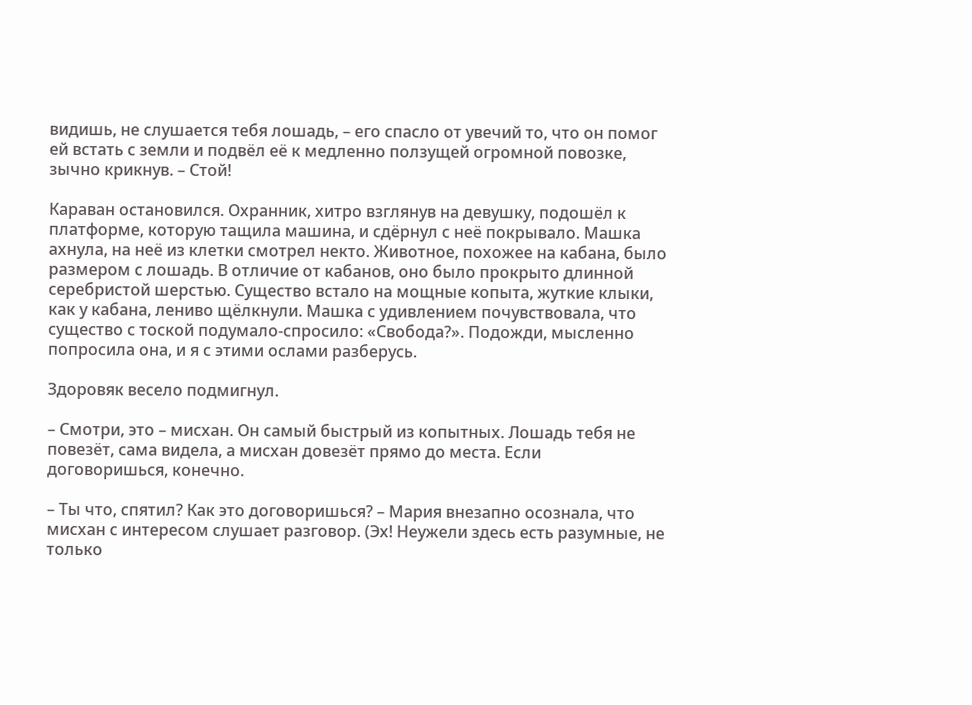видишь, не слушается тебя лошадь, – его спасло от увечий то, что он помог ей встать с земли и подвёл её к медленно ползущей огромной повозке, зычно крикнув. – Стой!

Караван остановился. Охранник, хитро взглянув на девушку, подошёл к платформе, которую тащила машина, и сдёрнул с неё покрывало. Машка ахнула, на неё из клетки смотрел некто. Животное, похожее на кабана, было размером с лошадь. В отличие от кабанов, оно было прокрыто длинной серебристой шерстью. Существо встало на мощные копыта, жуткие клыки, как у кабана, лениво щёлкнули. Машка с удивлением почувствовала, что существо с тоской подумало-спросило: «Свобода?». Подожди, мысленно попросила она, и я с этими ослами разберусь.

Здоровяк весело подмигнул.

– Смотри, это – мисхан. Он самый быстрый из копытных. Лошадь тебя не повезёт, сама видела, а мисхан довезёт прямо до места. Если договоришься, конечно.

– Ты что, спятил? Как это договоришься? – Мария внезапно осознала, что мисхан с интересом слушает разговор. (Эх! Неужели здесь есть разумные, не только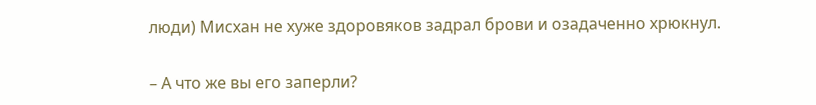люди) Мисхан не хуже здоровяков задрал брови и озадаченно хрюкнул.

– А что же вы его заперли?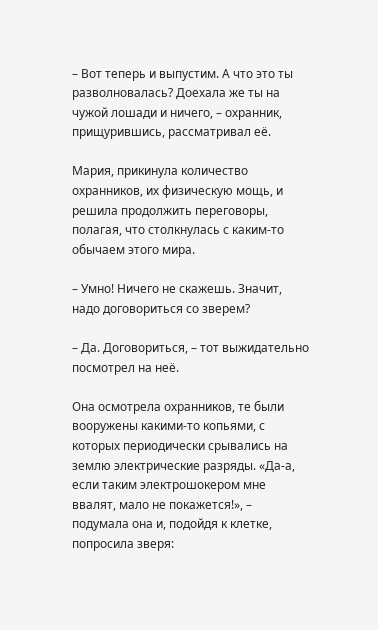– Вот теперь и выпустим. А что это ты разволновалась? Доехала же ты на чужой лошади и ничего, – охранник, прищурившись, рассматривал её.

Мария, прикинула количество охранников, их физическую мощь, и решила продолжить переговоры, полагая, что столкнулась с каким-то обычаем этого мира.

– Умно! Ничего не скажешь. Значит, надо договориться со зверем?

– Да. Договориться, – тот выжидательно посмотрел на неё.

Она осмотрела охранников, те были вооружены какими-то копьями, с которых периодически срывались на землю электрические разряды. «Да-а, если таким электрошокером мне ввалят, мало не покажется!», – подумала она и, подойдя к клетке, попросила зверя: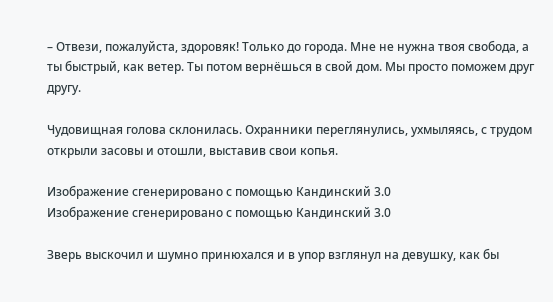– Отвези, пожалуйста, здоровяк! Только до города. Мне не нужна твоя свобода, а ты быстрый, как ветер. Ты потом вернёшься в свой дом. Мы просто поможем друг другу.

Чудовищная голова склонилась. Охранники переглянулись, ухмыляясь, с трудом открыли засовы и отошли, выставив свои копья.

Изображение сгенерировано с помощью Кандинский 3.0
Изображение сгенерировано с помощью Кандинский 3.0

Зверь выскочил и шумно принюхался и в упор взглянул на девушку, как бы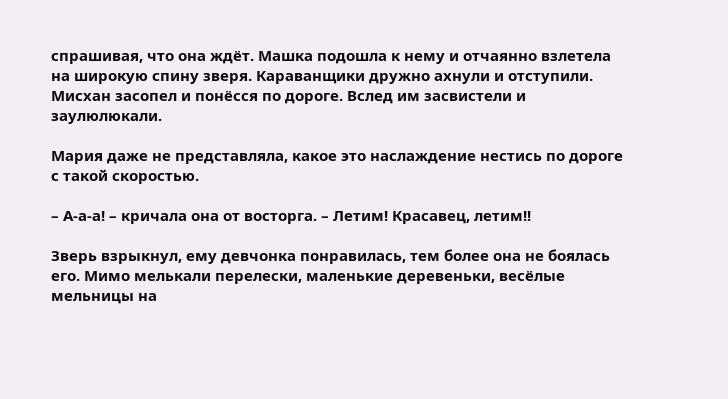спрашивая, что она ждёт. Машка подошла к нему и отчаянно взлетела на широкую спину зверя. Караванщики дружно ахнули и отступили. Мисхан засопел и понёсся по дороге. Вслед им засвистели и заулюлюкали.

Мария даже не представляла, какое это наслаждение нестись по дороге с такой скоростью.

– А-а-а! – кричала она от восторга. – Летим! Красавец, летим!!

Зверь взрыкнул, ему девчонка понравилась, тем более она не боялась его. Мимо мелькали перелески, маленькие деревеньки, весёлые мельницы на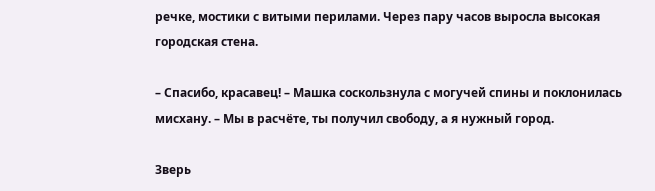речке, мостики с витыми перилами. Через пару часов выросла высокая городская стена.

– Спасибо, красавец! – Машка соскользнула с могучей спины и поклонилась мисхану. – Мы в расчёте, ты получил свободу, а я нужный город.

Зверь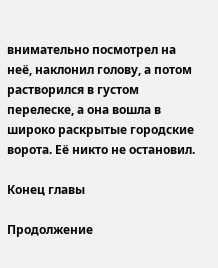внимательно посмотрел на неё, наклонил голову, а потом растворился в густом перелеске, а она вошла в широко раскрытые городские ворота. Её никто не остановил.

Конец главы

Продолжение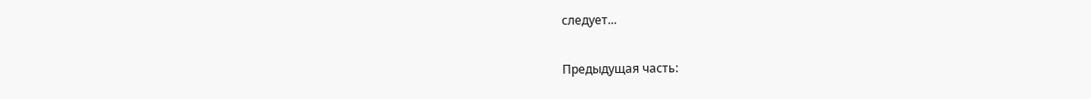следует...

Предыдущая часть: